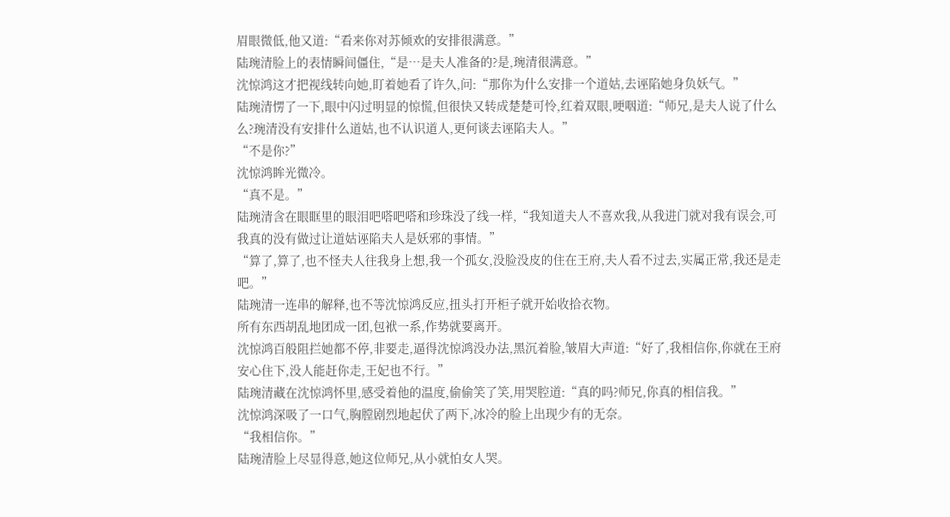眉眼微低,他又道:“看来你对苏倾欢的安排很满意。”
陆琬清脸上的表情瞬间僵住,“是…是夫人准备的?是,琬清很满意。”
沈惊鸿这才把视线转向她,盯着她看了许久,问:“那你为什么安排一个道姑,去诬陷她身负妖气。”
陆琬清愣了一下,眼中闪过明显的惊慌,但很快又转成楚楚可怜,红着双眼,哽咽道:“师兄,是夫人说了什么么?琬清没有安排什么道姑,也不认识道人,更何谈去诬陷夫人。”
“不是你?”
沈惊鸿眸光微冷。
“真不是。”
陆琬清含在眼眶里的眼泪吧嗒吧嗒和珍珠没了线一样,“我知道夫人不喜欢我,从我进门就对我有误会,可我真的没有做过让道姑诬陷夫人是妖邪的事情。”
“算了,算了,也不怪夫人往我身上想,我一个孤女,没脸没皮的住在王府,夫人看不过去,实属正常,我还是走吧。”
陆琬清一连串的解释,也不等沈惊鸿反应,扭头打开柜子就开始收拾衣物。
所有东西胡乱地团成一团,包袱一系,作势就要离开。
沈惊鸿百般阻拦她都不停,非要走,逼得沈惊鸿没办法,黑沉着脸,皱眉大声道:“好了,我相信你,你就在王府安心住下,没人能赶你走,王妃也不行。”
陆琬清藏在沈惊鸿怀里,感受着他的温度,偷偷笑了笑,用哭腔道:“真的吗?师兄,你真的相信我。”
沈惊鸿深吸了一口气,胸膛剧烈地起伏了两下,冰冷的脸上出现少有的无奈。
“我相信你。”
陆琬清脸上尽显得意,她这位师兄,从小就怕女人哭。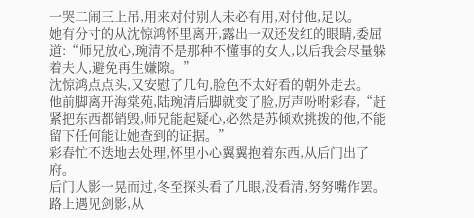一哭二闹三上吊,用来对付别人未必有用,对付他,足以。
她有分寸的从沈惊鸿怀里离开,露出一双还发红的眼睛,委屈道:“师兄放心,琬清不是那种不懂事的女人,以后我会尽量躲着夫人,避免再生嫌隙。”
沈惊鸿点点头,又安慰了几句,脸色不太好看的朝外走去。
他前脚离开海棠苑,陆琬清后脚就变了脸,厉声吩咐彩春,“赶紧把东西都销毁,师兄能起疑心,必然是苏倾欢挑拨的他,不能留下任何能让她查到的证据。”
彩春忙不迭地去处理,怀里小心翼翼抱着东西,从后门出了府。
后门人影一晃而过,冬至探头看了几眼,没看清,努努嘴作罢。
路上遇见剑影,从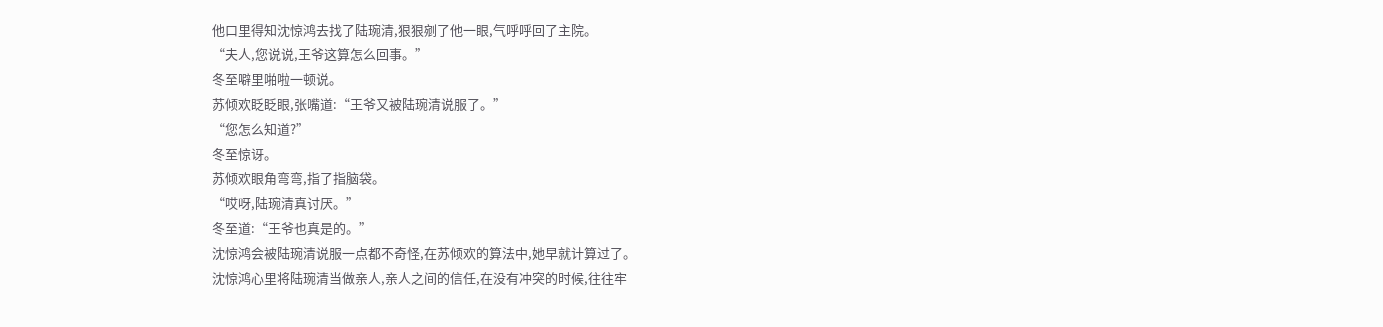他口里得知沈惊鸿去找了陆琬清,狠狠剜了他一眼,气呼呼回了主院。
“夫人,您说说,王爷这算怎么回事。”
冬至噼里啪啦一顿说。
苏倾欢眨眨眼,张嘴道:“王爷又被陆琬清说服了。”
“您怎么知道?”
冬至惊讶。
苏倾欢眼角弯弯,指了指脑袋。
“哎呀,陆琬清真讨厌。”
冬至道:“王爷也真是的。”
沈惊鸿会被陆琬清说服一点都不奇怪,在苏倾欢的算法中,她早就计算过了。
沈惊鸿心里将陆琬清当做亲人,亲人之间的信任,在没有冲突的时候,往往牢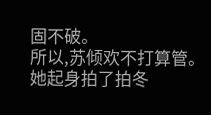固不破。
所以,苏倾欢不打算管。
她起身拍了拍冬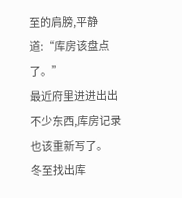至的肩膀,平静道:“库房该盘点了。”
最近府里进进出出不少东西,库房记录也该重新写了。
冬至找出库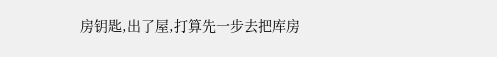房钥匙,出了屋,打算先一步去把库房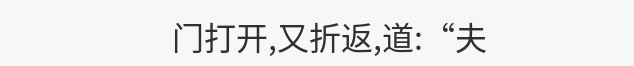门打开,又折返,道:“夫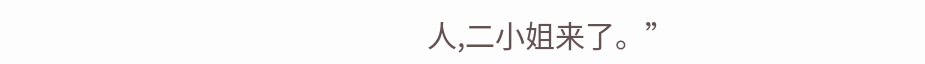人,二小姐来了。”